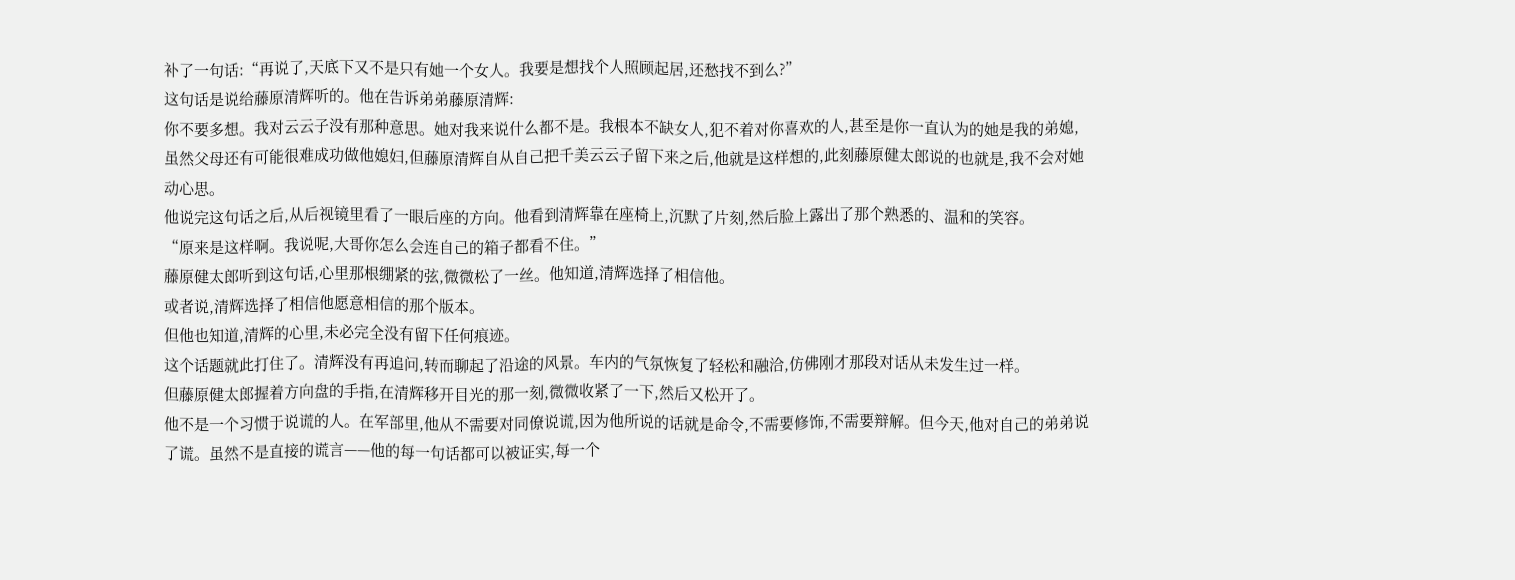补了一句话:“再说了,天底下又不是只有她一个女人。我要是想找个人照顾起居,还愁找不到么?”
这句话是说给藤原清辉听的。他在告诉弟弟藤原清辉:
你不要多想。我对云云子没有那种意思。她对我来说什么都不是。我根本不缺女人,犯不着对你喜欢的人,甚至是你一直认为的她是我的弟媳,虽然父母还有可能很难成功做他媳妇,但藤原清辉自从自己把千美云云子留下来之后,他就是这样想的,此刻藤原健太郎说的也就是,我不会对她动心思。
他说完这句话之后,从后视镜里看了一眼后座的方向。他看到清辉靠在座椅上,沉默了片刻,然后脸上露出了那个熟悉的、温和的笑容。
“原来是这样啊。我说呢,大哥你怎么会连自己的箱子都看不住。”
藤原健太郎听到这句话,心里那根绷紧的弦,微微松了一丝。他知道,清辉选择了相信他。
或者说,清辉选择了相信他愿意相信的那个版本。
但他也知道,清辉的心里,未必完全没有留下任何痕迹。
这个话题就此打住了。清辉没有再追问,转而聊起了沿途的风景。车内的气氛恢复了轻松和融洽,仿佛刚才那段对话从未发生过一样。
但藤原健太郎握着方向盘的手指,在清辉移开目光的那一刻,微微收紧了一下,然后又松开了。
他不是一个习惯于说谎的人。在军部里,他从不需要对同僚说谎,因为他所说的话就是命令,不需要修饰,不需要辩解。但今天,他对自己的弟弟说了谎。虽然不是直接的谎言——他的每一句话都可以被证实,每一个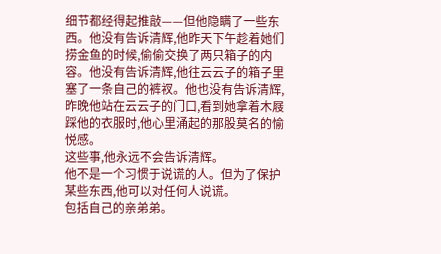细节都经得起推敲——但他隐瞒了一些东西。他没有告诉清辉,他昨天下午趁着她们捞金鱼的时候,偷偷交换了两只箱子的内容。他没有告诉清辉,他往云云子的箱子里塞了一条自己的裤衩。他也没有告诉清辉,昨晚他站在云云子的门口,看到她拿着木屐踩他的衣服时,他心里涌起的那股莫名的愉悦感。
这些事,他永远不会告诉清辉。
他不是一个习惯于说谎的人。但为了保护某些东西,他可以对任何人说谎。
包括自己的亲弟弟。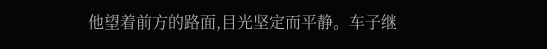他望着前方的路面,目光坚定而平静。车子继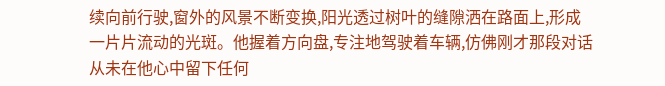续向前行驶,窗外的风景不断变换,阳光透过树叶的缝隙洒在路面上,形成一片片流动的光斑。他握着方向盘,专注地驾驶着车辆,仿佛刚才那段对话从未在他心中留下任何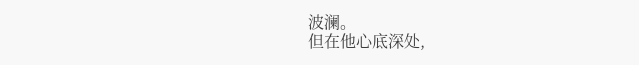波澜。
但在他心底深处,